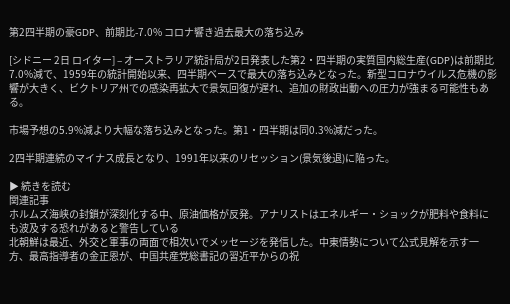第2四半期の豪GDP、前期比-7.0% コロナ響き過去最大の落ち込み

[シドニー 2日 ロイター] – オーストラリア統計局が2日発表した第2・四半期の実質国内総生産(GDP)は前期比7.0%減で、1959年の統計開始以来、四半期ベースで最大の落ち込みとなった。新型コロナウイルス危機の影響が大きく、ビクトリア州での感染再拡大で景気回復が遅れ、追加の財政出動への圧力が強まる可能性もある。

市場予想の5.9%減より大幅な落ち込みとなった。第1・四半期は同0.3%減だった。

2四半期連続のマイナス成長となり、1991年以来のリセッション(景気後退)に陥った。

▶ 続きを読む
関連記事
ホルムズ海峡の封鎖が深刻化する中、原油価格が反発。アナリストはエネルギー・ショックが肥料や食料にも波及する恐れがあると警告している
北朝鮮は最近、外交と軍事の両面で相次いでメッセージを発信した。中東情勢について公式見解を示す一方、最高指導者の金正恩が、中国共産党総書記の習近平からの祝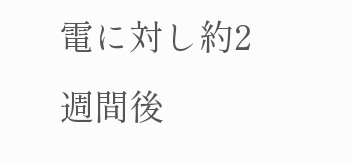電に対し約2週間後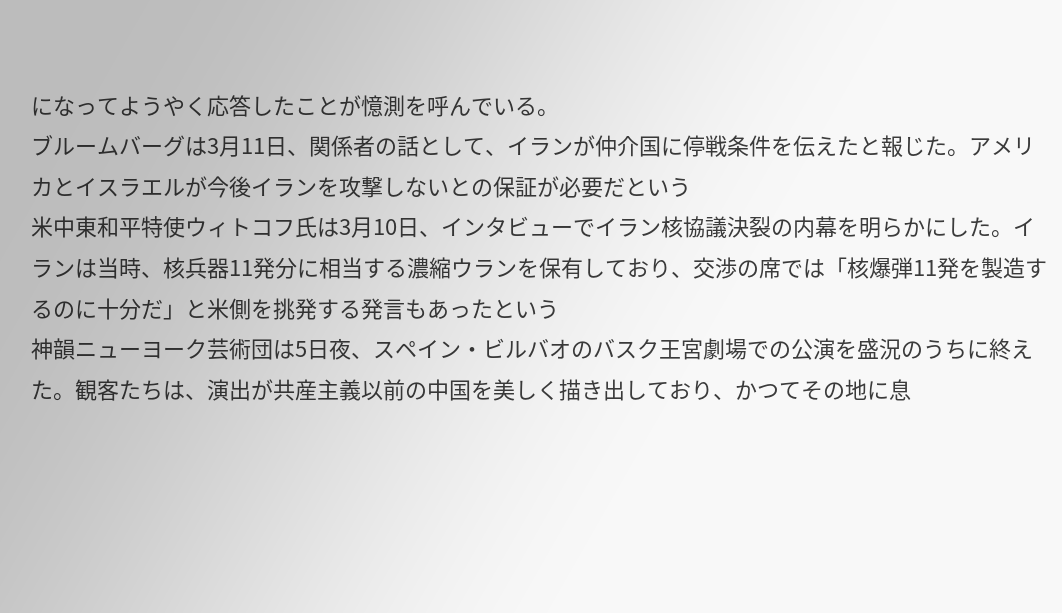になってようやく応答したことが憶測を呼んでいる。
ブルームバーグは3月11日、関係者の話として、イランが仲介国に停戦条件を伝えたと報じた。アメリカとイスラエルが今後イランを攻撃しないとの保証が必要だという
米中東和平特使ウィトコフ氏は3月10日、インタビューでイラン核協議決裂の内幕を明らかにした。イランは当時、核兵器11発分に相当する濃縮ウランを保有しており、交渉の席では「核爆弾11発を製造するのに十分だ」と米側を挑発する発言もあったという
神韻ニューヨーク芸術団は5日夜、スペイン・ビルバオのバスク王宮劇場での公演を盛況のうちに終えた。観客たちは、演出が共産主義以前の中国を美しく描き出しており、かつてその地に息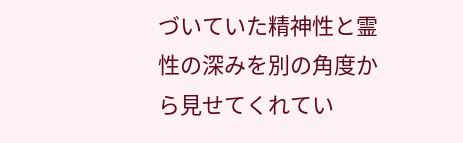づいていた精神性と霊性の深みを別の角度から見せてくれてい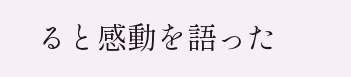ると感動を語った